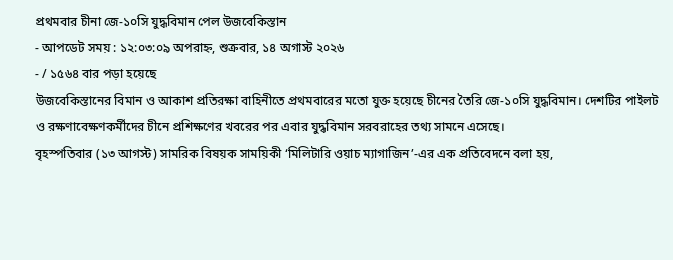প্রথমবার চীনা জে-১০সি যুদ্ধবিমান পেল উজবেকিস্তান
- আপডেট সময় : ১২:০৩:০৯ অপরাহ্ন, শুক্রবার, ১৪ অগাস্ট ২০২৬
- / ১৫৬৪ বার পড়া হয়েছে
উজবেকিস্তানের বিমান ও আকাশ প্রতিরক্ষা বাহিনীতে প্রথমবারের মতো যুক্ত হয়েছে চীনের তৈরি জে-১০সি যুদ্ধবিমান। দেশটির পাইলট ও রক্ষণাবেক্ষণকর্মীদের চীনে প্রশিক্ষণের খবরের পর এবার যুদ্ধবিমান সরবরাহের তথ্য সামনে এসেছে।
বৃহস্পতিবার (১৩ আগস্ট) সামরিক বিষয়ক সাময়িকী ‘মিলিটারি ওয়াচ ম্যাগাজিন’-এর এক প্রতিবেদনে বলা হয়,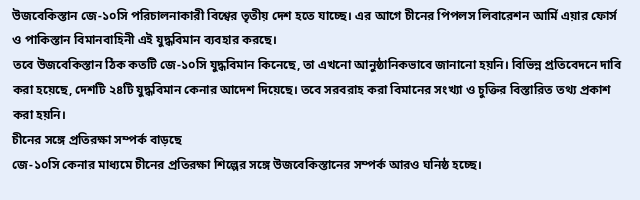উজবেকিস্তান জে-১০সি পরিচালনাকারী বিশ্বের তৃতীয় দেশ হতে যাচ্ছে। এর আগে চীনের পিপলস লিবারেশন আর্মি এয়ার ফোর্স ও পাকিস্তান বিমানবাহিনী এই যুদ্ধবিমান ব্যবহার করছে।
তবে উজবেকিস্তান ঠিক কতটি জে-১০সি যুদ্ধবিমান কিনেছে, তা এখনো আনুষ্ঠানিকভাবে জানানো হয়নি। বিভিন্ন প্রতিবেদনে দাবি করা হয়েছে, দেশটি ২৪টি যুদ্ধবিমান কেনার আদেশ দিয়েছে। তবে সরবরাহ করা বিমানের সংখ্যা ও চুক্তির বিস্তারিত তথ্য প্রকাশ করা হয়নি।
চীনের সঙ্গে প্রতিরক্ষা সম্পর্ক বাড়ছে
জে-১০সি কেনার মাধ্যমে চীনের প্রতিরক্ষা শিল্পের সঙ্গে উজবেকিস্তানের সম্পর্ক আরও ঘনিষ্ঠ হচ্ছে।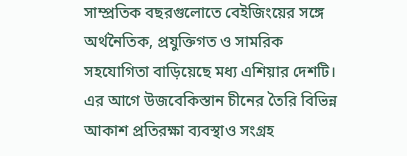সাম্প্রতিক বছরগুলোতে বেইজিংয়ের সঙ্গে অর্থনৈতিক, প্রযুক্তিগত ও সামরিক সহযোগিতা বাড়িয়েছে মধ্য এশিয়ার দেশটি।
এর আগে উজবেকিস্তান চীনের তৈরি বিভিন্ন আকাশ প্রতিরক্ষা ব্যবস্থাও সংগ্রহ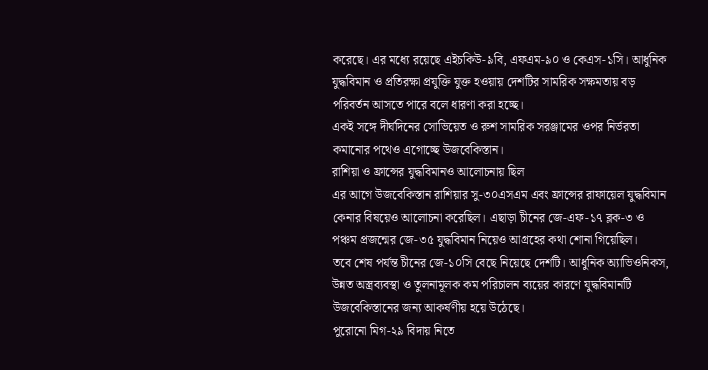করেছে। এর মধ্যে রয়েছে এইচকিউ-৯বি, এফএম-৯০ ও কেএস-১সি। আধুনিক যুদ্ধবিমান ও প্রতিরক্ষা প্রযুক্তি যুক্ত হওয়ায় দেশটির সামরিক সক্ষমতায় বড় পরিবর্তন আসতে পারে বলে ধারণা করা হচ্ছে।
একই সঙ্গে দীর্ঘদিনের সোভিয়েত ও রুশ সামরিক সরঞ্জামের ওপর নির্ভরতা কমানোর পথেও এগোচ্ছে উজবেকিস্তান।
রাশিয়া ও ফ্রান্সের যুদ্ধবিমানও আলোচনায় ছিল
এর আগে উজবেকিস্তান রাশিয়ার সু-৩০এসএম এবং ফ্রান্সের রাফায়েল যুদ্ধবিমান কেনার বিষয়েও আলোচনা করেছিল। এছাড়া চীনের জে-এফ-১৭ ব্লক-৩ ও পঞ্চম প্রজন্মের জে-৩৫ যুদ্ধবিমান নিয়েও আগ্রহের কথা শোনা গিয়েছিল।
তবে শেষ পর্যন্ত চীনের জে-১০সি বেছে নিয়েছে দেশটি। আধুনিক অ্যাভিওনিকস, উন্নত অস্ত্রব্যবস্থা ও তুলনামূলক কম পরিচালন ব্যয়ের কারণে যুদ্ধবিমানটি উজবেকিস্তানের জন্য আকর্ষণীয় হয়ে উঠেছে।
পুরোনো মিগ-২৯ বিদায় নিতে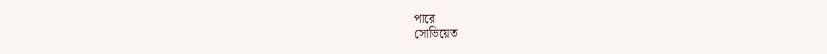পারে
সোভিয়েত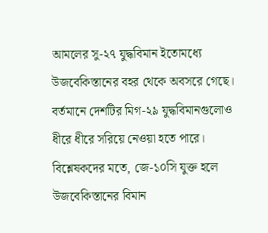আমলের সু-২৭ যুদ্ধবিমান ইতোমধ্যে উজবেকিস্তানের বহর থেকে অবসরে গেছে। বর্তমানে দেশটির মিগ-২৯ যুদ্ধবিমানগুলোও ধীরে ধীরে সরিয়ে নেওয়া হতে পারে।
বিশ্লেষকদের মতে, জে-১০সি যুক্ত হলে উজবেকিস্তানের বিমান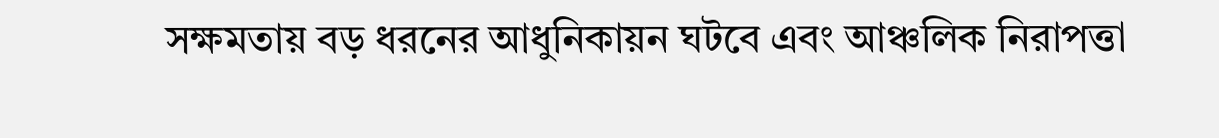সক্ষমতায় বড় ধরনের আধুনিকায়ন ঘটবে এবং আঞ্চলিক নিরাপত্তা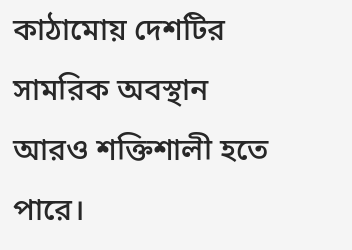কাঠামোয় দেশটির সামরিক অবস্থান আরও শক্তিশালী হতে পারে।